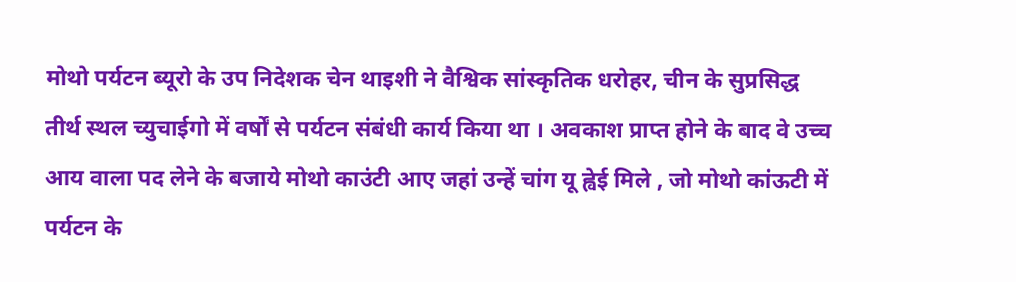मोथो पर्यटन ब्यूरो के उप निदेशक चेन थाइशी ने वैश्विक सांस्कृतिक धरोहर, चीन के सुप्रसिद्ध तीर्थ स्थल च्युचाईगो में वर्षों से पर्यटन संबंधी कार्य किया था । अवकाश प्राप्त होने के बाद वे उच्च आय वाला पद लेने के बजाये मोथो काउंटी आए जहां उन्हें चांग यू ह्वेई मिले , जो मोथो कांऊटी में पर्यटन के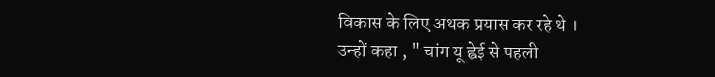विकास के लिए अथक प्रयास कर रहे थे ।
उन्हों कहा , " चांग यू ह्वेई से पहली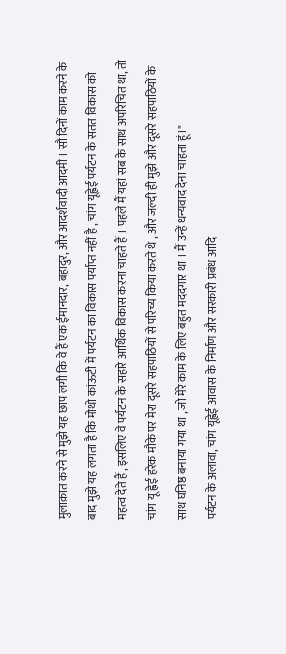मुलाक़ात करने से मुझे यह छाप लगी कि वे हैं एक ईमानदार, बहादुर, और आदर्शवादी आदमी । सौ दिनों काम करने के बाद मुझे यह लगता है कि मोथो कांऊटी में पर्यटन का विकास पर्याप्त नहीं है , चांग यूह्वेई पर्यटन के सतत विकास को महत्व देते हैं , इसलिए वे पर्यटन के सहारे आर्थिक विकास करना चाहते हैं । पहले मैं यहां सब के साथ अपरिचित था, तो चांग यू ह्वेई हरेक मौके पर मेरा दूसरे सहपाठियों से परिच्य किया करते थे , और जल्दी ही मुझे और दूसरे सहपाठियों के साथ घनिष्ठ बनाया गया था , जो मेरे काम के लिए बहुत मददगार था । मैं उन्हें धन्यवाद देना चाहता हूं।"
पर्यटन के अलावा, चांग यूह्वेई आवास के निर्माण और सरकारी प्रबंध आदि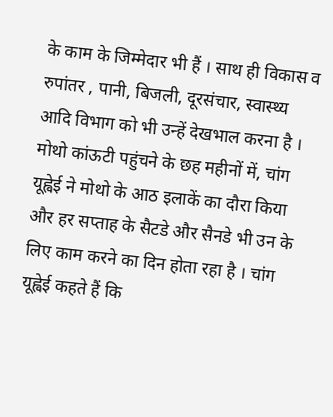के काम के जिम्मेदार भी हैं । साथ ही विकास व रुपांतर , पानी, बिजली, दूरसंचार, स्वास्थ्य आदि विभाग को भी उन्हें देखभाल करना है । मोथो कांऊटी पहुंचने के छह महीनों में, चांग यूह्वेई ने मोथो के आठ इलाकें का दौरा किया और हर सप्ताह के सैटडे और सैनडे भी उन के लिए काम करने का दिन होता रहा है । चांग यूह्वेई कहते हैं कि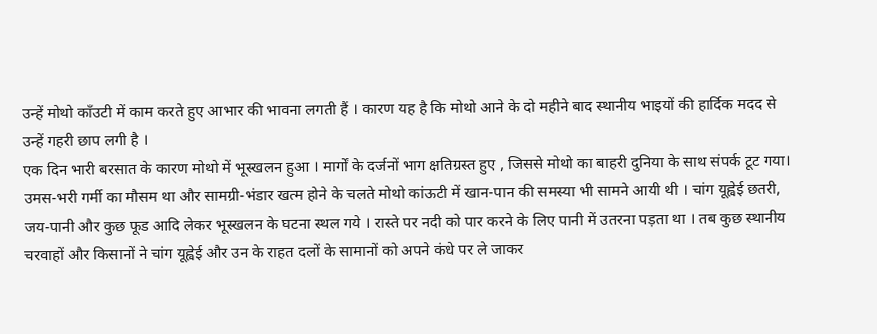उन्हें मोथो काँउटी में काम करते हुए आभार की भावना लगती हैं । कारण यह है कि मोथो आने के दो महीने बाद स्थानीय भाइयों की हार्दिक मदद से उन्हें गहरी छाप लगी है ।
एक दिन भारी बरसात के कारण मोथो में भूस्खलन हुआ । मार्गों के दर्जनों भाग क्षतिग्रस्त हुए , जिससे मोथो का बाहरी दुनिया के साथ संपर्क टूट गया। उमस-भरी गर्मी का मौसम था और सामग्री-भंडार खत्म होने के चलते मोथो कांऊटी में खान-पान की समस्या भी सामने आयी थी । चांग यूह्वेई छतरी, जय-पानी और कुछ फूड आदि लेकर भूस्खलन के घटना स्थल गये । रास्ते पर नदी को पार करने के लिए पानी में उतरना पड़ता था । तब कुछ स्थानीय चरवाहों और किसानों ने चांग यूह्वेई और उन के राहत दलों के सामानों को अपने कंधे पर ले जाकर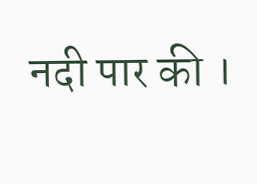नदी पार की ।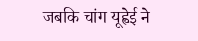जबकि चांग यूह्वेई ने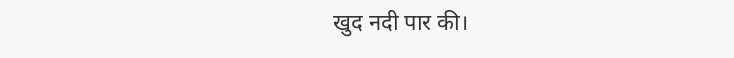खुद नदी पार की।